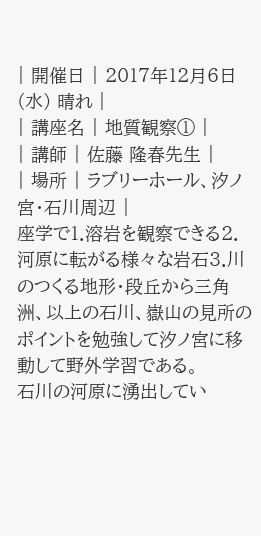| 開催日 | 2017年12月6日(水) 晴れ |
| 講座名 | 地質観察① |
| 講師 | 佐藤 隆春先生 |
| 場所 | ラブリーホール、汐ノ宮・石川周辺 |
座学で1.溶岩を観察できる2.河原に転がる様々な岩石3.川のつくる地形・段丘から三角洲、以上の石川、嶽山の見所のポイントを勉強して汐ノ宮に移動して野外学習である。
石川の河原に湧出してい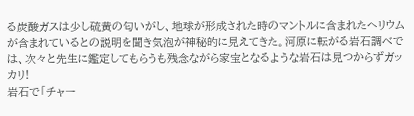る炭酸ガスは少し硫黄の匂いがし、地球が形成された時のマントルに含まれたヘリウムが含まれているとの説明を聞き気泡が神秘的に見えてきた。河原に転がる岩石調べでは、次々と先生に鑑定してもらうも残念ながら家宝となるような岩石は見つからずガッカリ!
岩石で「チャー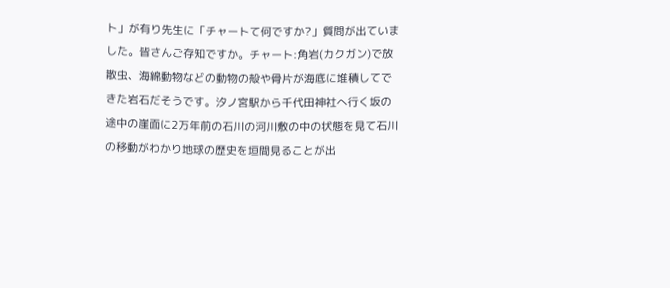ト」が有り先生に「チャートて何ですか?」質問が出ていました。皆さんご存知ですか。チャート:角岩(カクガン)で放散虫、海綿動物などの動物の殻や骨片が海底に堆積してできた岩石だそうです。汐ノ宮駅から千代田神社へ行く坂の途中の崖面に2万年前の石川の河川敷の中の状態を見て石川の移動がわかり地球の歴史を垣間見ることが出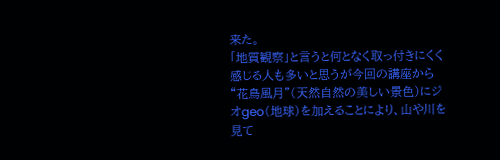来た。
「地質観察」と言うと何となく取っ付きにくく感じる人も多いと思うが今回の講座から“花鳥風月”(天然自然の美しい景色)にジオgeo(地球)を加えることにより、山や川を見て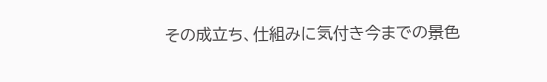その成立ち、仕組みに気付き今までの景色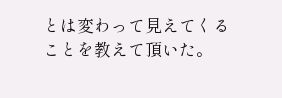とは変わって見えてくることを教えて頂いた。